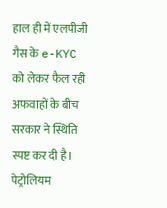हाल ही में एलपीजी गैस के e-KYC को लेकर फैल रही अफवाहों के बीच सरकार ने स्थिति स्पष्ट कर दी है। पेट्रोलियम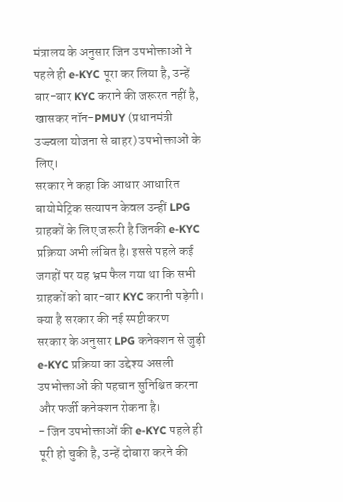मंत्रालय के अनुसार जिन उपभोक्ताओं ने पहले ही e-KYC पूरा कर लिया है, उन्हें बार-बार KYC कराने की जरूरत नहीं है, खासकर नॉन-PMUY (प्रधानमंत्री उज्ज्वला योजना से बाहर) उपभोक्ताओं के लिए।
सरकार ने कहा कि आधार आधारित बायोमेट्रिक सत्यापन केवल उन्हीं LPG ग्राहकों के लिए जरूरी है जिनकी e-KYC प्रक्रिया अभी लंबित है। इससे पहले कई जगहों पर यह भ्रम फैल गया था कि सभी ग्राहकों को बार-बार KYC करानी पड़ेगी।
क्या है सरकार की नई स्पष्टीकरण
सरकार के अनुसार LPG कनेक्शन से जुड़ी e-KYC प्रक्रिया का उद्देश्य असली उपभोक्ताओं की पहचान सुनिश्चित करना और फर्जी कनेक्शन रोकना है।
- जिन उपभोक्ताओं की e-KYC पहले ही पूरी हो चुकी है, उन्हें दोबारा करने की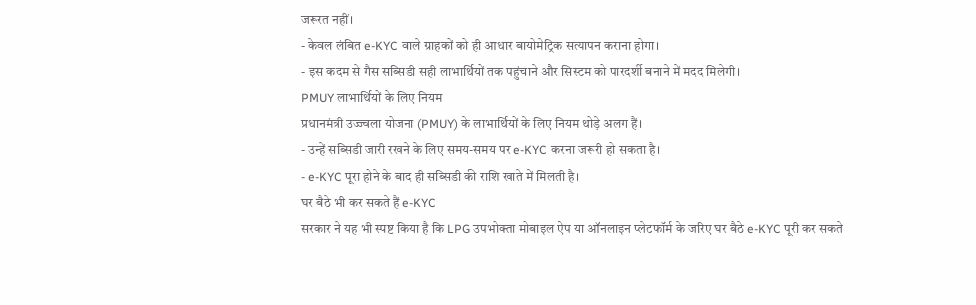जरूरत नहीं।
- केवल लंबित e-KYC वाले ग्राहकों को ही आधार बायोमेट्रिक सत्यापन कराना होगा।
- इस कदम से गैस सब्सिडी सही लाभार्थियों तक पहुंचाने और सिस्टम को पारदर्शी बनाने में मदद मिलेगी।
PMUY लाभार्थियों के लिए नियम
प्रधानमंत्री उज्ज्वला योजना (PMUY) के लाभार्थियों के लिए नियम थोड़े अलग हैं।
- उन्हें सब्सिडी जारी रखने के लिए समय-समय पर e-KYC करना जरूरी हो सकता है।
- e-KYC पूरा होने के बाद ही सब्सिडी की राशि खाते में मिलती है।
घर बैठे भी कर सकते हैं e-KYC
सरकार ने यह भी स्पष्ट किया है कि LPG उपभोक्ता मोबाइल ऐप या ऑनलाइन प्लेटफॉर्म के जरिए घर बैठे e-KYC पूरी कर सकते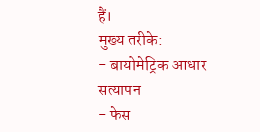हैं।
मुख्य तरीके:
- बायोमेट्रिक आधार सत्यापन
- फेस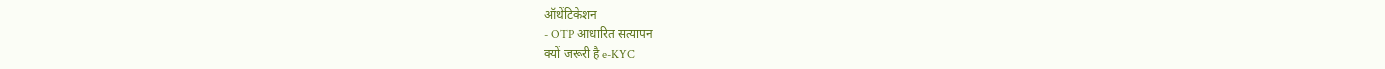ऑथेंटिकेशन
- OTP आधारित सत्यापन
क्यों जरूरी है e-KYC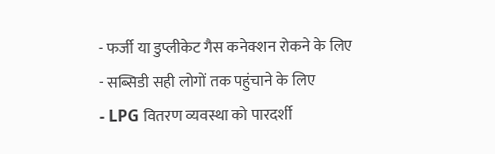- फर्जी या डुप्लीकेट गैस कनेक्शन रोकने के लिए
- सब्सिडी सही लोगों तक पहुंचाने के लिए
- LPG वितरण व्यवस्था को पारदर्शी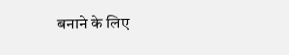बनाने के लिए